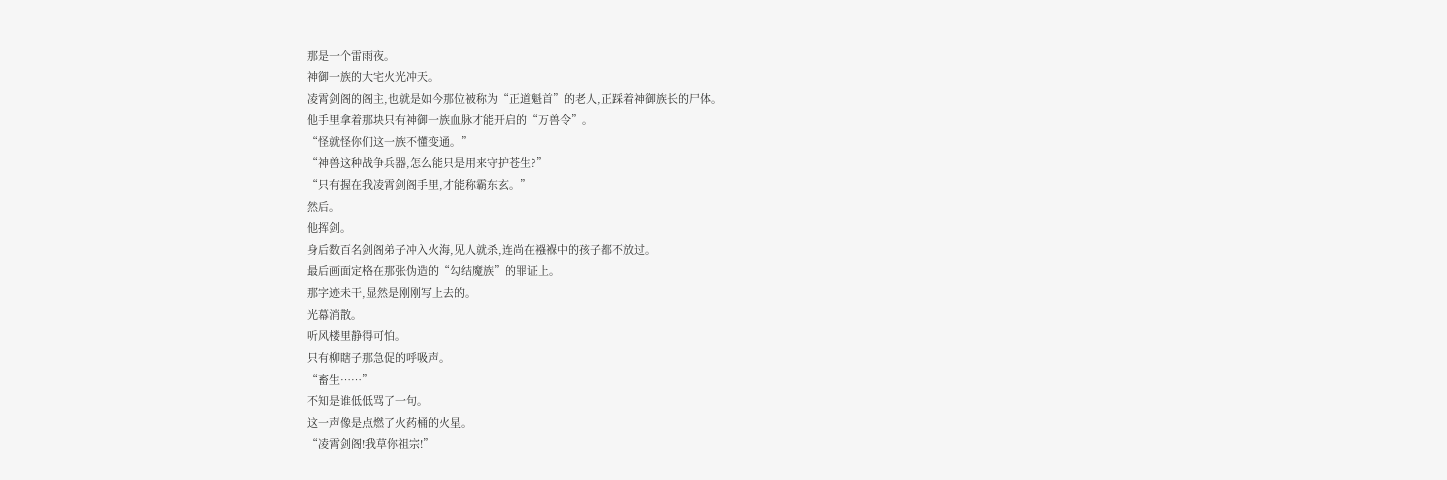那是一个雷雨夜。
神御一族的大宅火光冲天。
凌霄剑阁的阁主,也就是如今那位被称为“正道魁首”的老人,正踩着神御族长的尸体。
他手里拿着那块只有神御一族血脉才能开启的“万兽令”。
“怪就怪你们这一族不懂变通。”
“神兽这种战争兵器,怎么能只是用来守护苍生?”
“只有握在我凌霄剑阁手里,才能称霸东玄。”
然后。
他挥剑。
身后数百名剑阁弟子冲入火海,见人就杀,连尚在襁褓中的孩子都不放过。
最后画面定格在那张伪造的“勾结魔族”的罪证上。
那字迹未干,显然是刚刚写上去的。
光幕消散。
听风楼里静得可怕。
只有柳瞎子那急促的呼吸声。
“畜生……”
不知是谁低低骂了一句。
这一声像是点燃了火药桶的火星。
“凌霄剑阁!我草你祖宗!”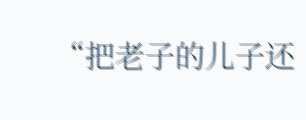“把老子的儿子还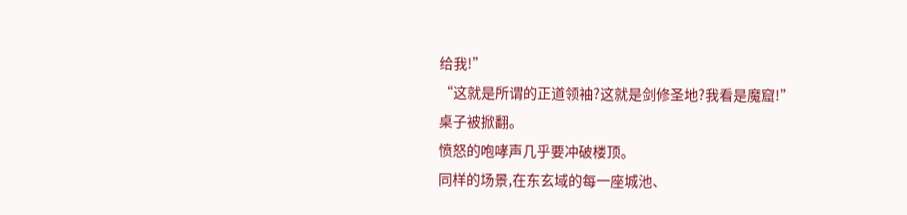给我!”
“这就是所谓的正道领袖?这就是剑修圣地?我看是魔窟!”
桌子被掀翻。
愤怒的咆哮声几乎要冲破楼顶。
同样的场景,在东玄域的每一座城池、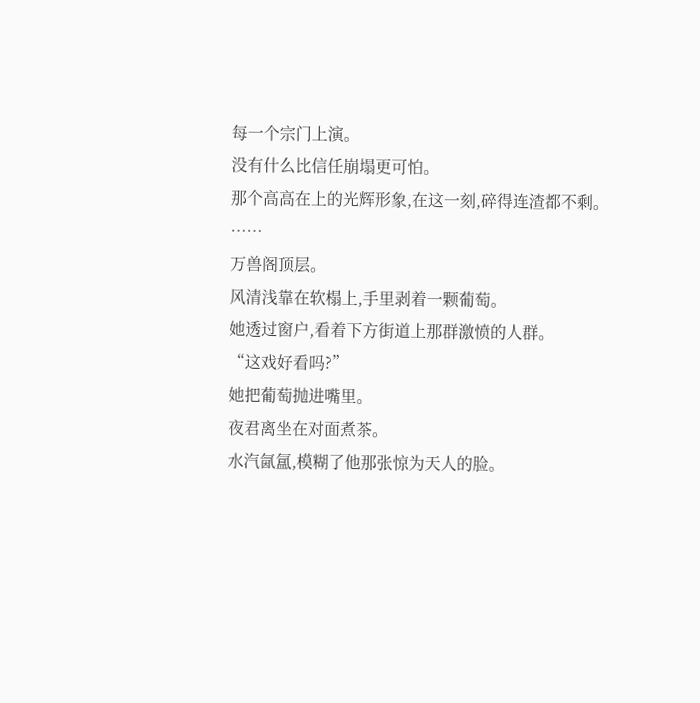每一个宗门上演。
没有什么比信任崩塌更可怕。
那个高高在上的光辉形象,在这一刻,碎得连渣都不剩。
……
万兽阁顶层。
风清浅靠在软榻上,手里剥着一颗葡萄。
她透过窗户,看着下方街道上那群激愤的人群。
“这戏好看吗?”
她把葡萄抛进嘴里。
夜君离坐在对面煮茶。
水汽氤氲,模糊了他那张惊为天人的脸。